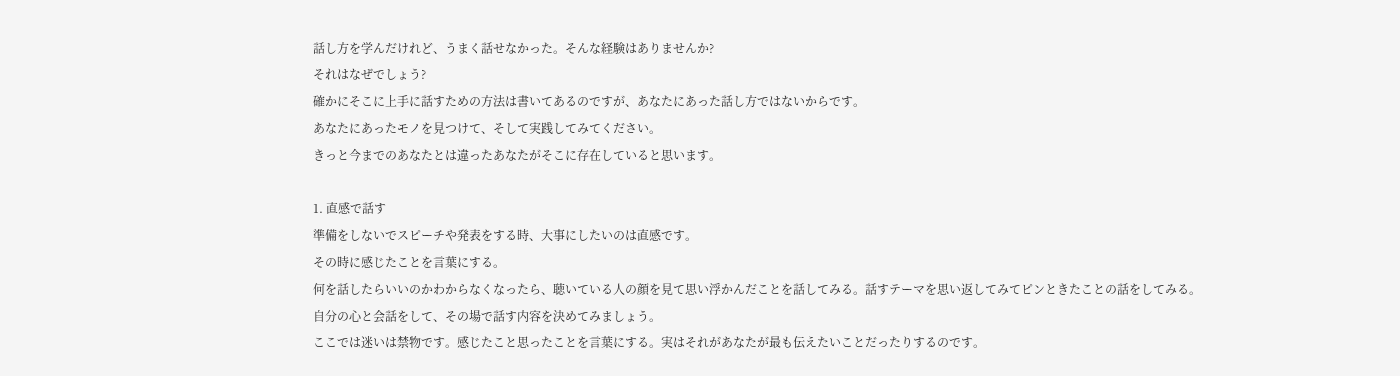話し方を学んだけれど、うまく話せなかった。そんな経験はありませんか?
それはなぜでしょう?
確かにそこに上手に話すための方法は書いてあるのですが、あなたにあった話し方ではないからです。
あなたにあったモノを見つけて、そして実践してみてください。
きっと今までのあなたとは違ったあなたがそこに存在していると思います。

1. 直感で話す
準備をしないでスピーチや発表をする時、大事にしたいのは直感です。
その時に感じたことを言葉にする。
何を話したらいいのかわからなくなったら、聴いている人の顔を見て思い浮かんだことを話してみる。話すテーマを思い返してみてピンときたことの話をしてみる。
自分の心と会話をして、その場で話す内容を決めてみましょう。
ここでは迷いは禁物です。感じたこと思ったことを言葉にする。実はそれがあなたが最も伝えたいことだったりするのです。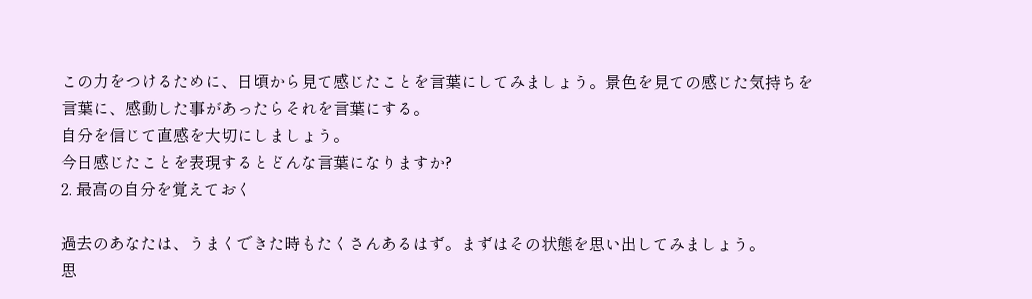この力をつけるために、日頃から見て感じたことを言葉にしてみましょう。景色を見ての感じた気持ちを言葉に、感動した事があったらそれを言葉にする。
自分を信じて直感を大切にしましょう。
今日感じたことを表現するとどんな言葉になりますか?
2. 最高の自分を覚えておく

過去のあなたは、うまくできた時もたくさんあるはず。まずはその状態を思い出してみましょう。
思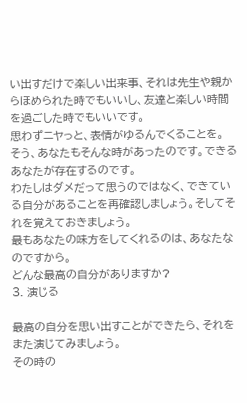い出すだけで楽しい出来事、それは先生や親からほめられた時でもいいし、友達と楽しい時間を過ごした時でもいいです。
思わずニヤっと、表情がゆるんでくることを。
そう、あなたもそんな時があったのです。できるあなたが存在するのです。
わたしはダメだって思うのではなく、できている自分があることを再確認しましょう。そしてそれを覚えておきましょう。
最もあなたの味方をしてくれるのは、あなたなのですから。
どんな最高の自分がありますか?
3. 演じる

最高の自分を思い出すことができたら、それをまた演じてみましょう。
その時の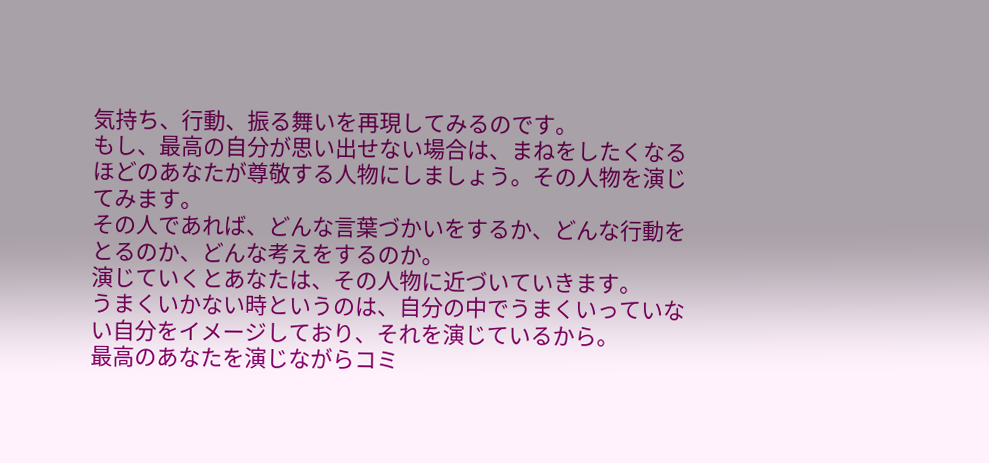気持ち、行動、振る舞いを再現してみるのです。
もし、最高の自分が思い出せない場合は、まねをしたくなるほどのあなたが尊敬する人物にしましょう。その人物を演じてみます。
その人であれば、どんな言葉づかいをするか、どんな行動をとるのか、どんな考えをするのか。
演じていくとあなたは、その人物に近づいていきます。
うまくいかない時というのは、自分の中でうまくいっていない自分をイメージしており、それを演じているから。
最高のあなたを演じながらコミ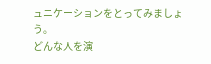ュニケーションをとってみましょう。
どんな人を演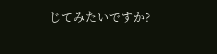じてみたいですか?